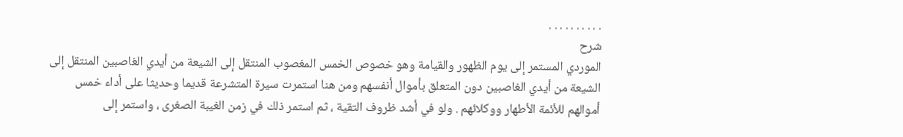. . . . . . . . . .
شرح
الموردي المستمر إلى يوم الظهور والقيامة وهو خصوص الخمس المغصوب المنتقل إلى الشيعة من أيدي الغاصبين المنتقل إلى الشيعة من أيدي الغاصبين دون المتعلق بأموال أنفسهم ومن هنا استمرت سيرة المتشرعة قديما وحديثا على أداء خمس أموالهم للأئمة الأطهار ووكلائهم . ولو في أشد ظروف التقية ، ثم استمر ذلك في زمن الغيبة الصغرى ، واستمر إلى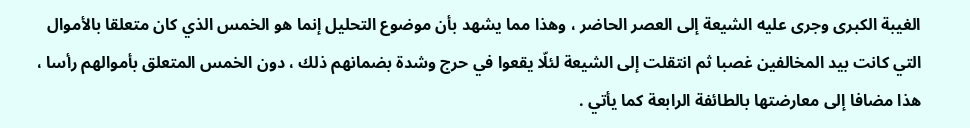الغيبة الكبرى وجرى عليه الشيعة إلى العصر الحاضر ، وهذا مما يشهد بأن موضوع التحليل إنما هو الخمس الذي كان متعلقا بالأموال التي كانت بيد المخالفين غصبا ثم انتقلت إلى الشيعة لئلّا يقعوا في حرج وشدة بضمانهم ذلك ، دون الخمس المتعلق بأموالهم رأسا ، هذا مضافا إلى معارضتها بالطائفة الرابعة كما يأتي .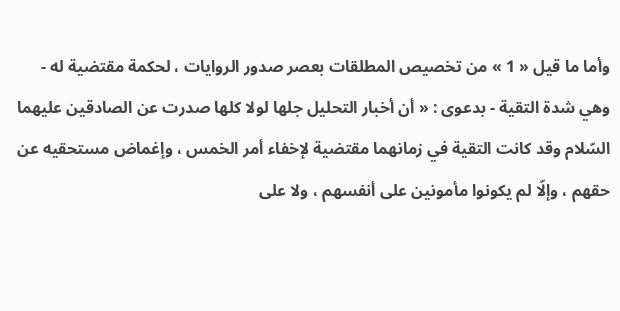وأما ما قيل « 1 » من تخصيص المطلقات بعصر صدور الروايات ، لحكمة مقتضية له - وهي شدة التقية - بدعوى : « أن أخبار التحليل جلها لولا كلها صدرت عن الصادقين عليهما السّلام وقد كانت التقية في زمانهما مقتضية لإخفاء أمر الخمس ، وإغماض مستحقيه عن حقهم ، وإلّا لم يكونوا مأمونين على أنفسهم ، ولا على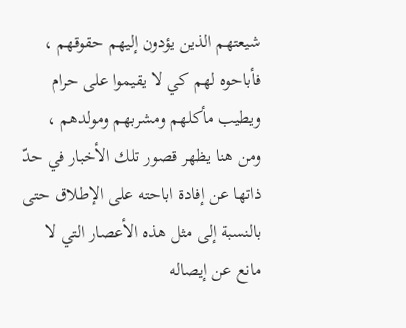شيعتهم الذين يؤدون إليهم حقوقهم ، فأباحوه لهم كي لا يقيموا على حرام ويطيب مأكلهم ومشربهم ومولدهم ، ومن هنا يظهر قصور تلك الأخبار في حدّ ذاتها عن إفادة اباحته على الإطلاق حتى بالنسبة إلى مثل هذه الأعصار التي لا مانع عن إيصاله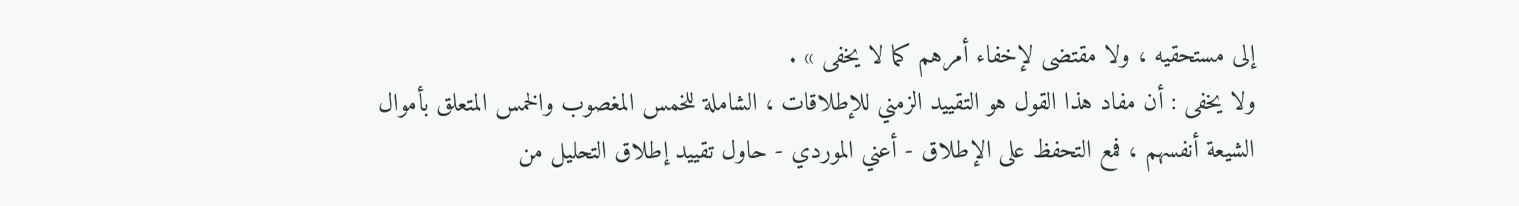إلى مستحقيه ، ولا مقتضى لإخفاء أمرهم كما لا يخفى » .
ولا يخفى : أن مفاد هذا القول هو التقييد الزمني للإطلاقات ، الشاملة للخمس المغصوب والخمس المتعلق بأموال الشيعة أنفسهم ، فمع التحفظ على الإطلاق - أعني الموردي - حاول تقييد إطلاق التحليل من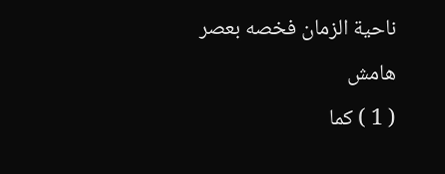ناحية الزمان فخصه بعصر
هامش
( 1 ) كما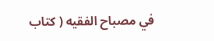في مصباح الفقيه ( كتاب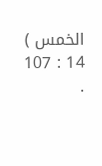الخمس ) 14 : 107 .